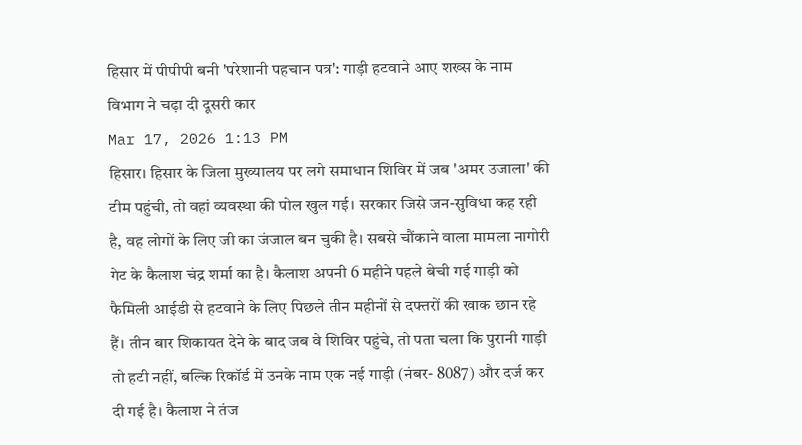हिसार में पीपीपी बनी 'परेशानी पहचान पत्र': गाड़ी हटवाने आए शख्स के नाम विभाग ने चढ़ा दी दूसरी कार
Mar 17, 2026 1:13 PM
हिसार। हिसार के जिला मुख्यालय पर लगे समाधान शिविर में जब 'अमर उजाला' की टीम पहुंची, तो वहां व्यवस्था की पोल खुल गई। सरकार जिसे जन-सुविधा कह रही है, वह लोगों के लिए जी का जंजाल बन चुकी है। सबसे चौंकाने वाला मामला नागोरी गेट के कैलाश चंद्र शर्मा का है। कैलाश अपनी 6 महीने पहले बेची गई गाड़ी को फैमिली आईडी से हटवाने के लिए पिछले तीन महीनों से दफ्तरों की खाक छान रहे हैं। तीन बार शिकायत देने के बाद जब वे शिविर पहुंचे, तो पता चला कि पुरानी गाड़ी तो हटी नहीं, बल्कि रिकॉर्ड में उनके नाम एक नई गाड़ी (नंबर- 8087) और दर्ज कर दी गई है। कैलाश ने तंज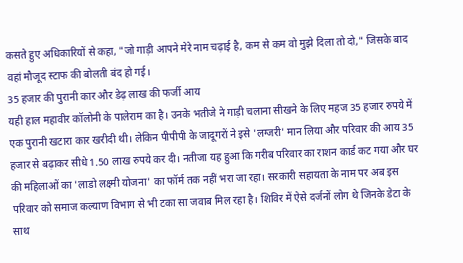कसते हुए अधिकारियों से कहा, "जो गाड़ी आपने मेरे नाम चढ़ाई है, कम से कम वो मुझे दिला तो दो," जिसके बाद वहां मौजूद स्टाफ की बोलती बंद हो गई।
35 हजार की पुरानी कार और डेढ़ लाख की फर्जी आय
यही हाल महावीर कॉलोनी के पालेराम का है। उनके भतीजे ने गाड़ी चलाना सीखने के लिए महज 35 हजार रुपये में एक पुरानी खटारा कार खरीदी थी। लेकिन पीपीपी के जादूगरों ने इसे 'लग्जरी' मान लिया और परिवार की आय 35 हजार से बढ़ाकर सीधे 1.50 लाख रुपये कर दी। नतीजा यह हुआ कि गरीब परिवार का राशन कार्ड कट गया और घर की महिलाओं का 'लाडो लक्ष्मी योजना' का फॉर्म तक नहीं भरा जा रहा। सरकारी सहायता के नाम पर अब इस परिवार को समाज कल्याण विभाग से भी टका सा जवाब मिल रहा है। शिविर में ऐसे दर्जनों लोग थे जिनके डेटा के साथ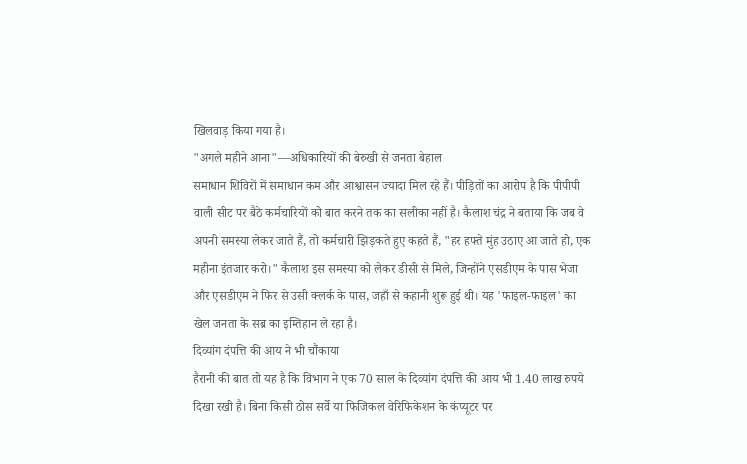खिलवाड़ किया गया है।
"अगले महीने आना"—अधिकारियों की बेरुखी से जनता बेहाल
समाधान शिविरों में समाधान कम और आश्वासन ज्यादा मिल रहे हैं। पीड़ितों का आरोप है कि पीपीपी वाली सीट पर बैठे कर्मचारियों को बात करने तक का सलीका नहीं है। कैलाश चंद्र ने बताया कि जब वे अपनी समस्या लेकर जाते हैं, तो कर्मचारी झिड़कते हुए कहते हैं, "हर हफ्ते मुंह उठाए आ जाते हो, एक महीना इंतजार करो।" कैलाश इस समस्या को लेकर डीसी से मिले, जिन्होंने एसडीएम के पास भेजा और एसडीएम ने फिर से उसी क्लर्क के पास, जहाँ से कहानी शुरू हुई थी। यह 'फाइल-फाइल' का खेल जनता के सब्र का इम्तिहान ले रहा है।
दिव्यांग दंपत्ति की आय ने भी चौंकाया
हैरानी की बात तो यह है कि विभाग ने एक 70 साल के दिव्यांग दंपत्ति की आय भी 1.40 लाख रुपये दिखा रखी है। बिना किसी ठोस सर्वे या फिजिकल वेरिफिकेशन के कंप्यूटर पर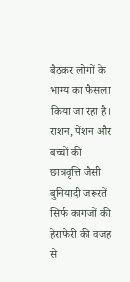बैठकर लोगों के भाग्य का फैसला किया जा रहा है। राशन, पेंशन और बच्चों की छात्रवृत्ति जैसी बुनियादी जरूरतें सिर्फ कागजों की हेराफेरी की वजह से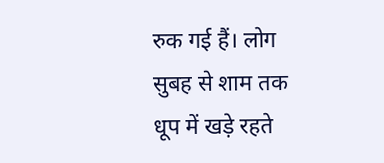रुक गई हैं। लोग सुबह से शाम तक धूप में खड़े रहते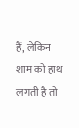हैं, लेकिन शाम को हाथ लगती है तो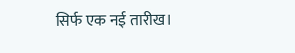सिर्फ एक नई तारीख।